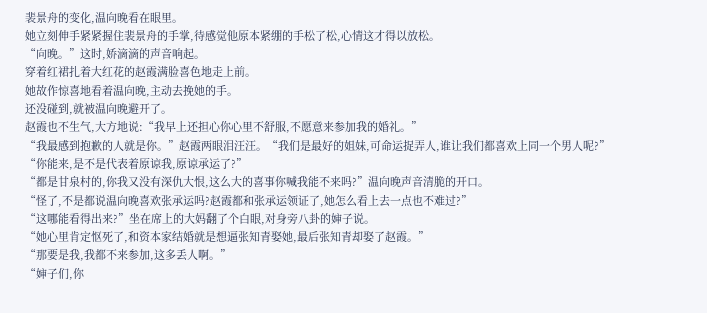裴景舟的变化,温向晚看在眼里。
她立刻伸手紧紧握住裴景舟的手掌,待感觉他原本紧绷的手松了松,心情这才得以放松。
“向晚。”这时,娇滴滴的声音响起。
穿着红裙扎着大红花的赵霞满脸喜色地走上前。
她故作惊喜地看着温向晚,主动去挽她的手。
还没碰到,就被温向晚避开了。
赵霞也不生气,大方地说:“我早上还担心你心里不舒服,不愿意来参加我的婚礼。”
“我最感到抱歉的人就是你。”赵霞两眼泪汪汪。“我们是最好的姐妹,可命运捉弄人,谁让我们都喜欢上同一个男人呢?”
“你能来,是不是代表着原谅我,原谅承运了?”
“都是甘泉村的,你我又没有深仇大恨,这么大的喜事你喊我能不来吗?”温向晚声音清脆的开口。
“怪了,不是都说温向晚喜欢张承运吗?赵霞都和张承运领证了,她怎么看上去一点也不难过?”
“这哪能看得出来?”坐在席上的大妈翻了个白眼,对身旁八卦的婶子说。
“她心里肯定怄死了,和资本家结婚就是想逼张知青娶她,最后张知青却娶了赵霞。”
“那要是我,我都不来参加,这多丢人啊。”
“婶子们,你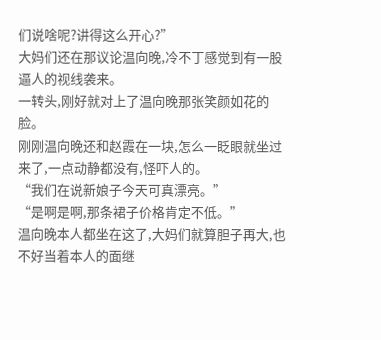们说啥呢?讲得这么开心?”
大妈们还在那议论温向晚,冷不丁感觉到有一股逼人的视线袭来。
一转头,刚好就对上了温向晚那张笑颜如花的脸。
刚刚温向晚还和赵霞在一块,怎么一眨眼就坐过来了,一点动静都没有,怪吓人的。
“我们在说新娘子今天可真漂亮。”
“是啊是啊,那条裙子价格肯定不低。”
温向晚本人都坐在这了,大妈们就算胆子再大,也不好当着本人的面继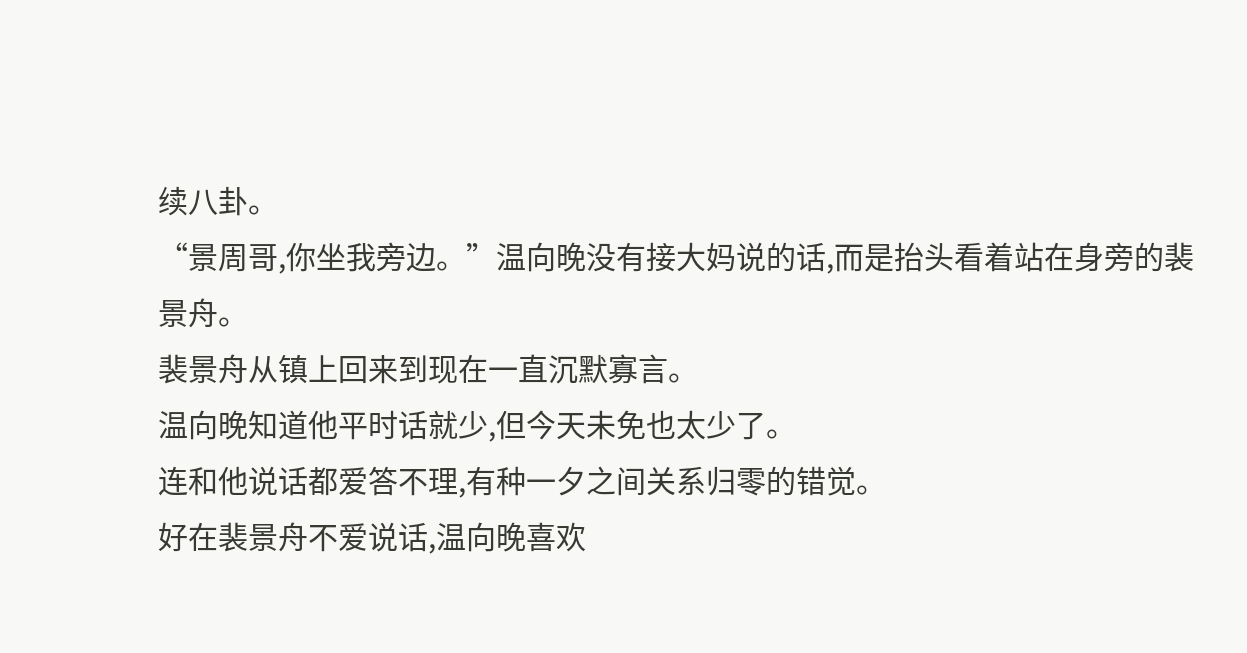续八卦。
“景周哥,你坐我旁边。”温向晚没有接大妈说的话,而是抬头看着站在身旁的裴景舟。
裴景舟从镇上回来到现在一直沉默寡言。
温向晚知道他平时话就少,但今天未免也太少了。
连和他说话都爱答不理,有种一夕之间关系归零的错觉。
好在裴景舟不爱说话,温向晚喜欢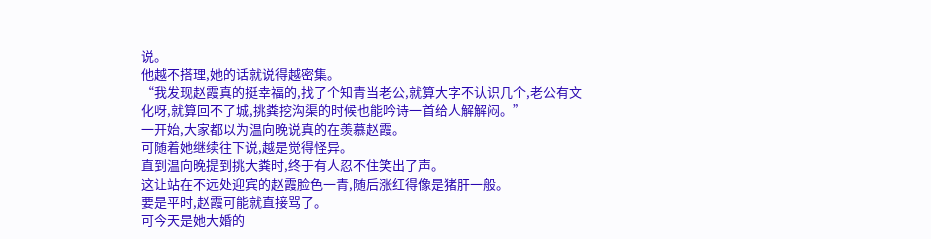说。
他越不搭理,她的话就说得越密集。
“我发现赵霞真的挺幸福的,找了个知青当老公,就算大字不认识几个,老公有文化呀,就算回不了城,挑粪挖沟渠的时候也能吟诗一首给人解解闷。”
一开始,大家都以为温向晚说真的在羡慕赵霞。
可随着她继续往下说,越是觉得怪异。
直到温向晚提到挑大粪时,终于有人忍不住笑出了声。
这让站在不远处迎宾的赵霞脸色一青,随后涨红得像是猪肝一般。
要是平时,赵霞可能就直接骂了。
可今天是她大婚的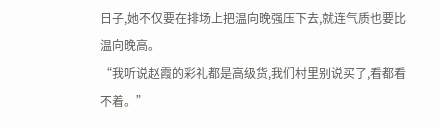日子,她不仅要在排场上把温向晚强压下去,就连气质也要比温向晚高。
“我听说赵霞的彩礼都是高级货,我们村里别说买了,看都看不着。”